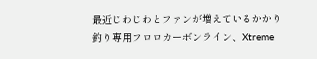最近じわじわとファンが増えているかかり釣り専用フロロカーボンライン、Xtreme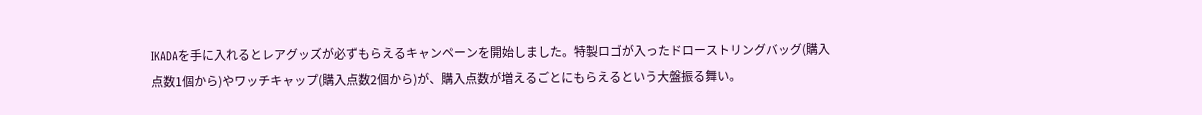IKADAを手に入れるとレアグッズが必ずもらえるキャンペーンを開始しました。特製ロゴが入ったドローストリングバッグ(購入点数1個から)やワッチキャップ(購入点数2個から)が、購入点数が増えるごとにもらえるという大盤振る舞い。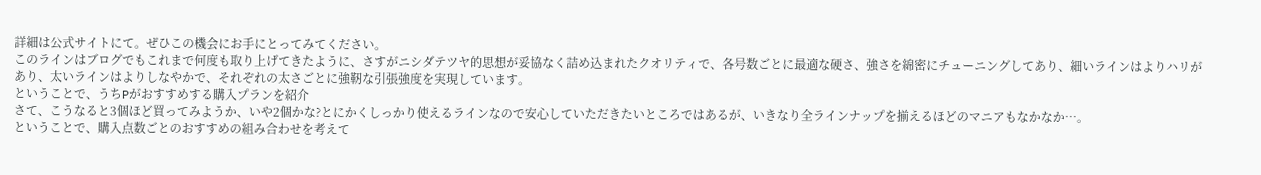詳細は公式サイトにて。ぜひこの機会にお手にとってみてください。
このラインはブログでもこれまで何度も取り上げてきたように、さすがニシダテツヤ的思想が妥協なく詰め込まれたクオリティで、各号数ごとに最適な硬さ、強さを綿密にチューニングしてあり、細いラインはよりハリがあり、太いラインはよりしなやかで、それぞれの太さごとに強靭な引張強度を実現しています。
ということで、うちPがおすすめする購入プランを紹介
さて、こうなると3個ほど買ってみようか、いや2個かな?とにかくしっかり使えるラインなので安心していただきたいところではあるが、いきなり全ラインナップを揃えるほどのマニアもなかなか…。
ということで、購入点数ごとのおすすめの組み合わせを考えて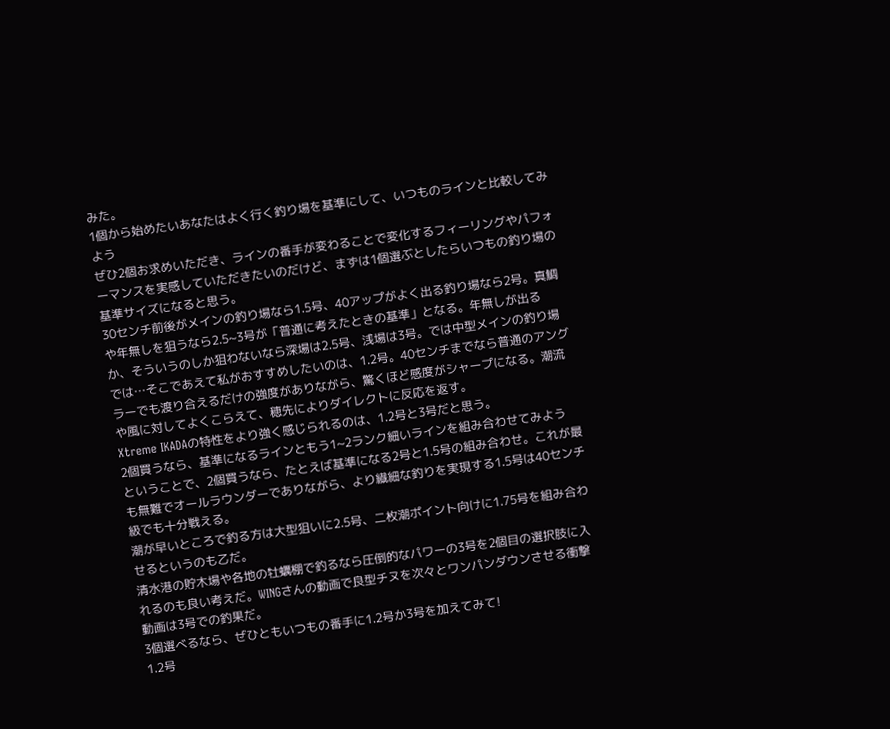みた。
1個から始めたいあなたはよく行く釣り場を基準にして、いつものラインと比較してみよう
ぜひ2個お求めいただき、ラインの番手が変わることで変化するフィーリングやパフォーマンスを実感していただきたいのだけど、まずは1個選ぶとしたらいつもの釣り場の基準サイズになると思う。
30センチ前後がメインの釣り場なら1.5号、40アップがよく出る釣り場なら2号。真鯛や年無しを狙うなら2.5~3号が「普通に考えたときの基準」となる。年無しが出るか、そういうのしか狙わないなら深場は2.5号、浅場は3号。では中型メインの釣り場では…そこであえて私がおすすめしたいのは、1.2号。40センチまでなら普通のアングラーでも渡り合えるだけの強度がありながら、驚くほど感度がシャープになる。潮流や風に対してよくこらえて、穂先によりダイレクトに反応を返す。
Xtreme IKADAの特性をより強く感じられるのは、1.2号と3号だと思う。
2個買うなら、基準になるラインともう1~2ランク細いラインを組み合わせてみよう
ということで、2個買うなら、たとえば基準になる2号と1.5号の組み合わせ。これが最も無難でオールラウンダーでありながら、より繊細な釣りを実現する1.5号は40センチ級でも十分戦える。
潮が早いところで釣る方は大型狙いに2.5号、二枚潮ポイント向けに1.75号を組み合わせるというのも乙だ。
清水港の貯木場や各地の牡蠣棚で釣るなら圧倒的なパワーの3号を2個目の選択肢に入れるのも良い考えだ。WINGさんの動画で良型チヌを次々とワンパンダウンさせる衝撃動画は3号での釣果だ。
3個選べるなら、ぜひともいつもの番手に1.2号か3号を加えてみて!
1.2号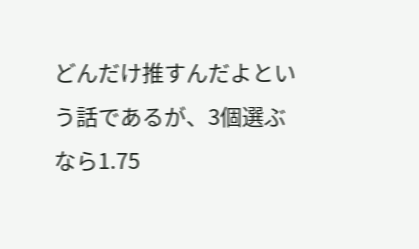どんだけ推すんだよという話であるが、3個選ぶなら1.75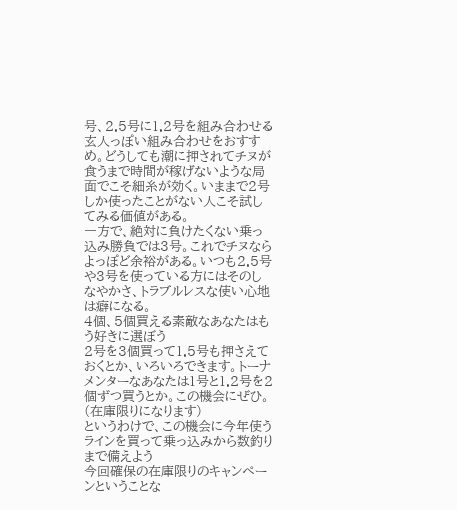号、2.5号に1.2号を組み合わせる玄人っぽい組み合わせをおすすめ。どうしても潮に押されてチヌが食うまで時間が稼げないような局面でこそ細糸が効く。いままで2号しか使ったことがない人こそ試してみる価値がある。
一方で、絶対に負けたくない乗っ込み勝負では3号。これでチヌならよっぽど余裕がある。いつも2.5号や3号を使っている方にはそのしなやかさ、トラブルレスな使い心地は癖になる。
4個、5個買える素敵なあなたはもう好きに選ぼう
2号を3個買って1.5号も押さえておくとか、いろいろできます。トーナメンターなあなたは1号と1.2号を2個ずつ買うとか。この機会にぜひ。(在庫限りになります)
というわけで、この機会に今年使うラインを買って乗っ込みから数釣りまで備えよう
今回確保の在庫限りのキャンペーンということな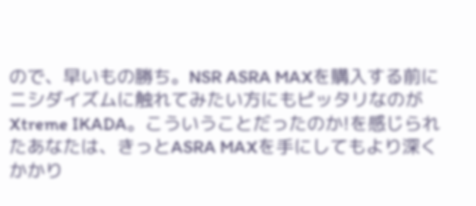ので、早いもの勝ち。NSR ASRA MAXを購入する前にニシダイズムに触れてみたい方にもピッタリなのがXtreme IKADA。こういうことだったのか!を感じられたあなたは、きっとASRA MAXを手にしてもより深くかかり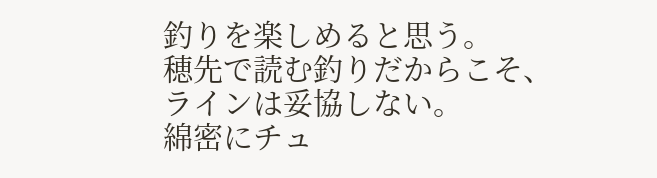釣りを楽しめると思う。
穂先で読む釣りだからこそ、ラインは妥協しない。
綿密にチュ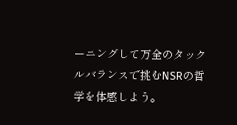ーニングして万全のタックルバランスで挑むNSRの哲学を体感しよう。